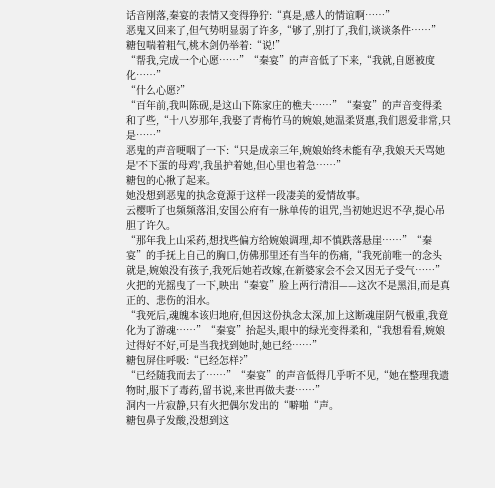话音刚落,秦宴的表情又变得狰狞:“真是,感人的情谊啊……”
恶鬼又回来了,但气势明显弱了许多,“够了,别打了,我们,谈谈条件……”
糖包喘着粗气,桃木剑仍举着:“说!”
“帮我,完成一个心愿……”“秦宴”的声音低了下来,“我就,自愿被度化……”
“什么心愿?”
“百年前,我叫陈砚,是这山下陈家庄的樵夫……”“秦宴”的声音变得柔和了些,“十八岁那年,我娶了青梅竹马的婉娘,她温柔贤惠,我们恩爱非常,只是……”
恶鬼的声音哽咽了一下:“只是成亲三年,婉娘始终未能有孕,我娘天天骂她是'不下蛋的母鸡',我虽护着她,但心里也着急……”
糖包的心揪了起来。
她没想到恶鬼的执念竟源于这样一段凄美的爱情故事。
云樱听了也频频落泪,安国公府有一脉单传的诅咒,当初她迟迟不孕,提心吊胆了许久。
“那年我上山采药,想找些偏方给婉娘调理,却不慎跌落悬崖……”“秦宴”的手抚上自己的胸口,仿佛那里还有当年的伤痛,“我死前唯一的念头就是,婉娘没有孩子,我死后她若改嫁,在新婆家会不会又因无子受气……”
火把的光摇曳了一下,映出“秦宴”脸上两行清泪——这次不是黑泪,而是真正的、悲伤的泪水。
“我死后,魂魄本该归地府,但因这份执念太深,加上这断魂崖阴气极重,我竟化为了游魂……”“秦宴”抬起头,眼中的绿光变得柔和,“我想看看,婉娘过得好不好,可是当我找到她时,她已经……”
糖包屏住呼吸:“已经怎样?”
“已经随我而去了……”“秦宴”的声音低得几乎听不见,“她在整理我遗物时,服下了毒药,留书说,来世再做夫妻……”
洞内一片寂静,只有火把偶尔发出的“噼啪“声。
糖包鼻子发酸,没想到这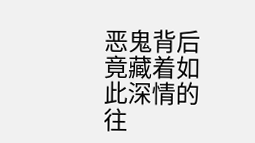恶鬼背后竟藏着如此深情的往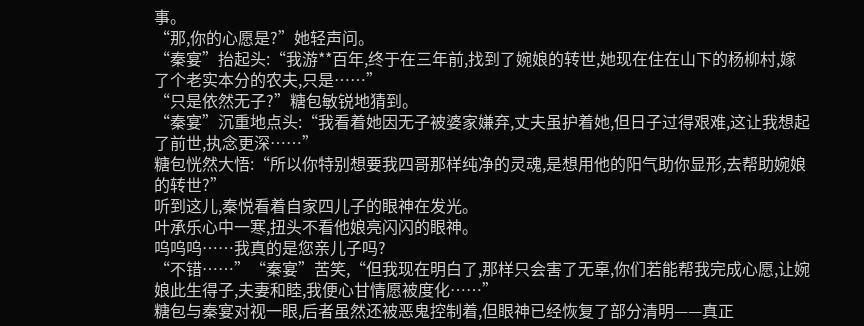事。
“那,你的心愿是?”她轻声问。
“秦宴”抬起头:“我游**百年,终于在三年前,找到了婉娘的转世,她现在住在山下的杨柳村,嫁了个老实本分的农夫,只是……”
“只是依然无子?”糖包敏锐地猜到。
“秦宴”沉重地点头:“我看着她因无子被婆家嫌弃,丈夫虽护着她,但日子过得艰难,这让我想起了前世,执念更深……”
糖包恍然大悟:“所以你特别想要我四哥那样纯净的灵魂,是想用他的阳气助你显形,去帮助婉娘的转世?”
听到这儿,秦悦看着自家四儿子的眼神在发光。
叶承乐心中一寒,扭头不看他娘亮闪闪的眼神。
呜呜呜……我真的是您亲儿子吗?
“不错……”“秦宴”苦笑,“但我现在明白了,那样只会害了无辜,你们若能帮我完成心愿,让婉娘此生得子,夫妻和睦,我便心甘情愿被度化……”
糖包与秦宴对视一眼,后者虽然还被恶鬼控制着,但眼神已经恢复了部分清明——真正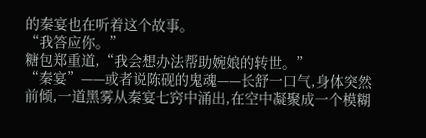的秦宴也在听着这个故事。
“我答应你。”
糖包郑重道,“我会想办法帮助婉娘的转世。”
“秦宴”——或者说陈砚的鬼魂——长舒一口气,身体突然前倾,一道黑雾从秦宴七窍中涌出,在空中凝聚成一个模糊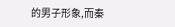的男子形象,而秦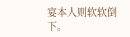宴本人则软软倒下。